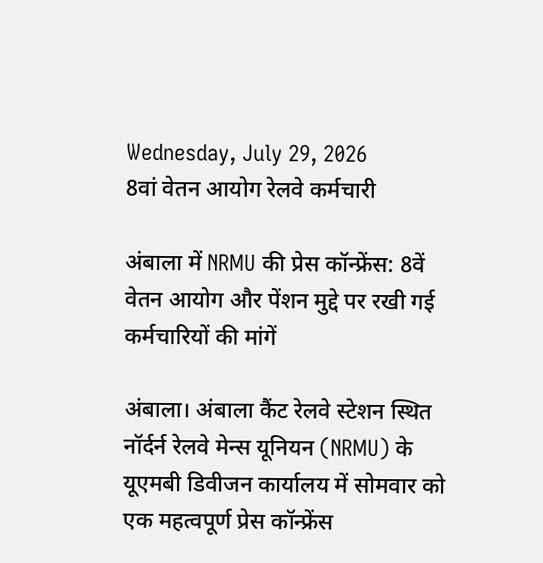Wednesday, July 29, 2026
8वां वेतन आयोग रेलवे कर्मचारी

अंबाला में NRMU की प्रेस कॉन्फ्रेंस: 8वें वेतन आयोग और पेंशन मुद्दे पर रखी गई कर्मचारियों की मांगें

अंबाला। अंबाला कैंट रेलवे स्टेशन स्थित नॉर्दर्न रेलवे मेन्स यूनियन (NRMU) के यूएमबी डिवीजन कार्यालय में सोमवार को एक महत्वपूर्ण प्रेस कॉन्फ्रेंस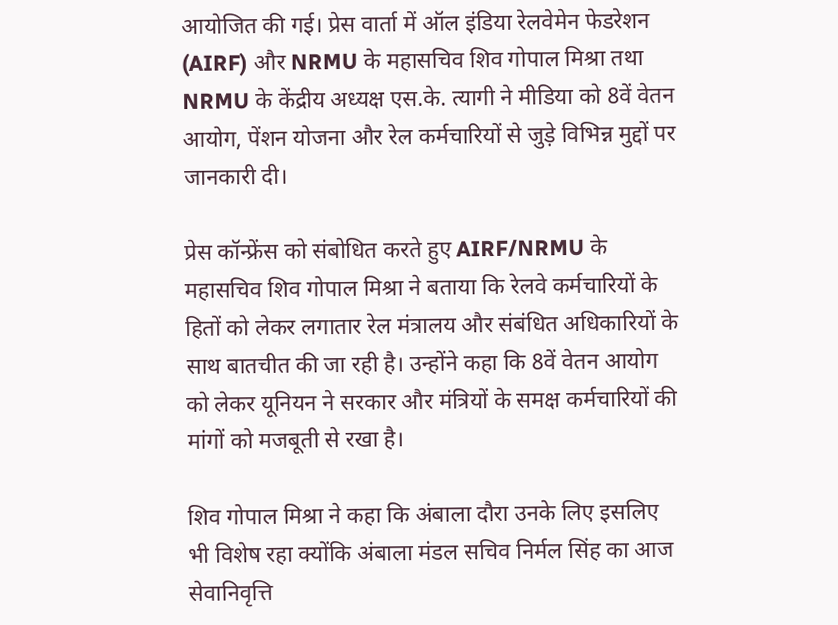आयोजित की गई। प्रेस वार्ता में ऑल इंडिया रेलवेमेन फेडरेशन (AIRF) और NRMU के महासचिव शिव गोपाल मिश्रा तथा NRMU के केंद्रीय अध्यक्ष एस.के. त्यागी ने मीडिया को 8वें वेतन आयोग, पेंशन योजना और रेल कर्मचारियों से जुड़े विभिन्न मुद्दों पर जानकारी दी।

प्रेस कॉन्फ्रेंस को संबोधित करते हुए AIRF/NRMU के महासचिव शिव गोपाल मिश्रा ने बताया कि रेलवे कर्मचारियों के हितों को लेकर लगातार रेल मंत्रालय और संबंधित अधिकारियों के साथ बातचीत की जा रही है। उन्होंने कहा कि 8वें वेतन आयोग को लेकर यूनियन ने सरकार और मंत्रियों के समक्ष कर्मचारियों की मांगों को मजबूती से रखा है।

शिव गोपाल मिश्रा ने कहा कि अंबाला दौरा उनके लिए इसलिए भी विशेष रहा क्योंकि अंबाला मंडल सचिव निर्मल सिंह का आज सेवानिवृत्ति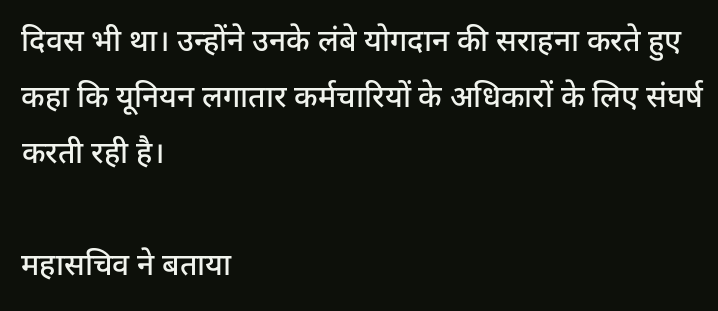दिवस भी था। उन्होंने उनके लंबे योगदान की सराहना करते हुए कहा कि यूनियन लगातार कर्मचारियों के अधिकारों के लिए संघर्ष करती रही है।

महासचिव ने बताया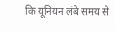कि यूनियन लंबे समय से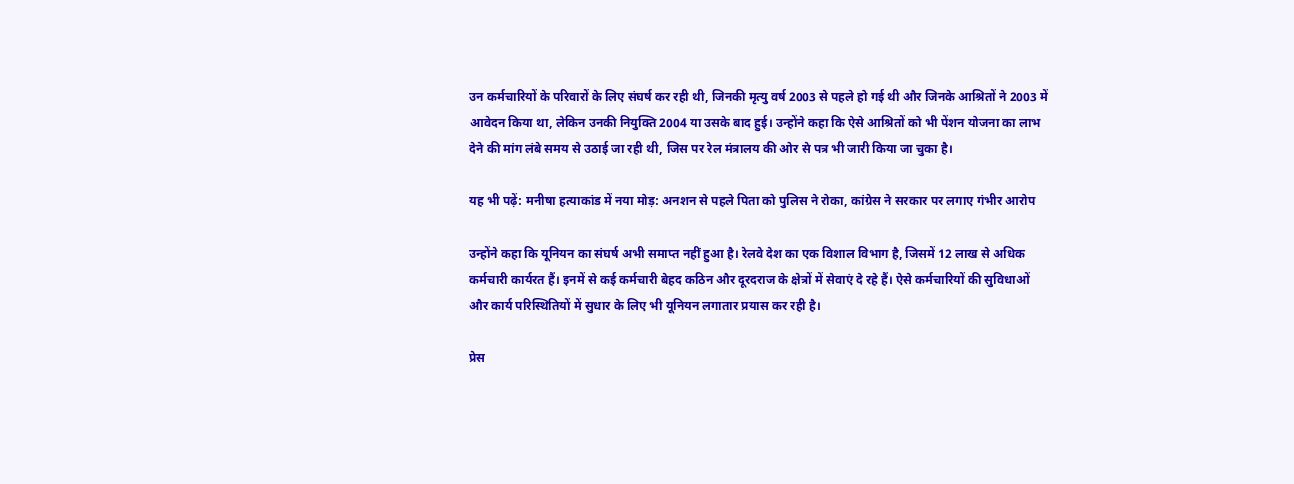उन कर्मचारियों के परिवारों के लिए संघर्ष कर रही थी, जिनकी मृत्यु वर्ष 2003 से पहले हो गई थी और जिनके आश्रितों ने 2003 में आवेदन किया था, लेकिन उनकी नियुक्ति 2004 या उसके बाद हुई। उन्होंने कहा कि ऐसे आश्रितों को भी पेंशन योजना का लाभ देने की मांग लंबे समय से उठाई जा रही थी, जिस पर रेल मंत्रालय की ओर से पत्र भी जारी किया जा चुका है।

यह भी पढ़ें: मनीषा हत्याकांड में नया मोड़: अनशन से पहले पिता को पुलिस ने रोका, कांग्रेस ने सरकार पर लगाए गंभीर आरोप

उन्होंने कहा कि यूनियन का संघर्ष अभी समाप्त नहीं हुआ है। रेलवे देश का एक विशाल विभाग है, जिसमें 12 लाख से अधिक कर्मचारी कार्यरत हैं। इनमें से कई कर्मचारी बेहद कठिन और दूरदराज के क्षेत्रों में सेवाएं दे रहे हैं। ऐसे कर्मचारियों की सुविधाओं और कार्य परिस्थितियों में सुधार के लिए भी यूनियन लगातार प्रयास कर रही है।

प्रेस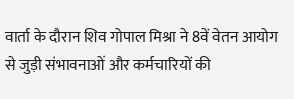वार्ता के दौरान शिव गोपाल मिश्रा ने 8वें वेतन आयोग से जुड़ी संभावनाओं और कर्मचारियों की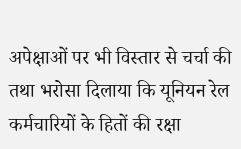अपेक्षाओं पर भी विस्तार से चर्चा की तथा भरोसा दिलाया कि यूनियन रेल कर्मचारियों के हितों की रक्षा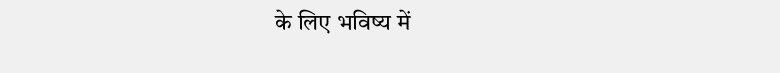के लिए भविष्य में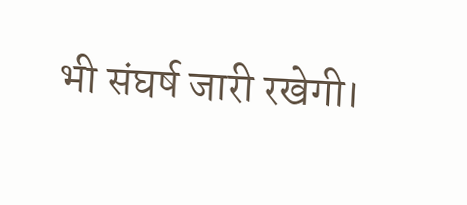भी संघर्ष जारी रखेगी।